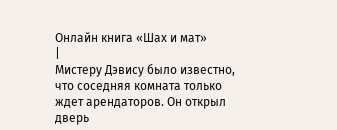Онлайн книга «Шах и мат»
|
Мистеру Дэвису было известно, что соседняя комната только ждет арендаторов. Он открыл дверь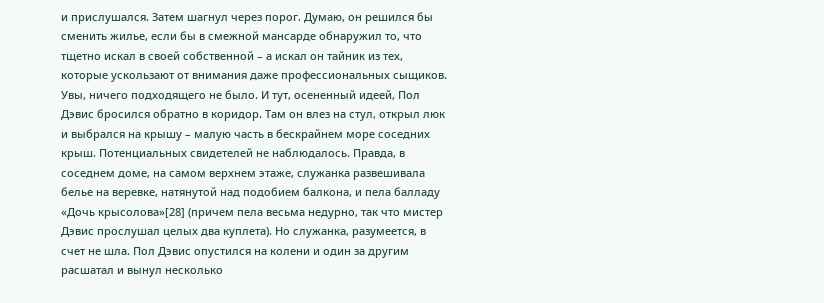и прислушался. Затем шагнул через порог. Думаю, он решился бы сменить жилье, если бы в смежной мансарде обнаружил то, что тщетно искал в своей собственной – а искал он тайник из тех, которые ускользают от внимания даже профессиональных сыщиков. Увы, ничего подходящего не было. И тут, осененный идеей, Пол Дэвис бросился обратно в коридор. Там он влез на стул, открыл люк и выбрался на крышу – малую часть в бескрайнем море соседних крыш. Потенциальных свидетелей не наблюдалось. Правда, в соседнем доме, на самом верхнем этаже, служанка развешивала белье на веревке, натянутой над подобием балкона, и пела балладу «Дочь крысолова»[28] (причем пела весьма недурно, так что мистер Дэвис прослушал целых два куплета). Но служанка, разумеется, в счет не шла. Пол Дэвис опустился на колени и один за другим расшатал и вынул несколько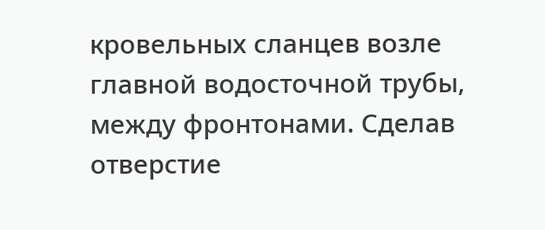кровельных сланцев возле главной водосточной трубы, между фронтонами. Сделав отверстие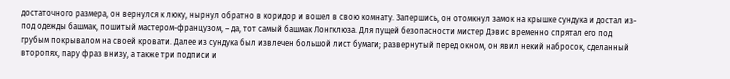достаточного размера, он вернулся к люку, нырнул обратно в коридор и вошел в свою комнату. Запершись, он отомкнул замок на крышке сундука и достал из-под одежды башмак, пошитый мастером-французом, – да, тот самый башмак Лонгклюза. Для пущей безопасности мистер Дэвис временно спрятал его под грубым покрывалом на своей кровати. Далее из сундука был извлечен большой лист бумаги; развернутый перед окном, он явил некий набросок, сделанный второпях, пару фраз внизу, а также три подписи и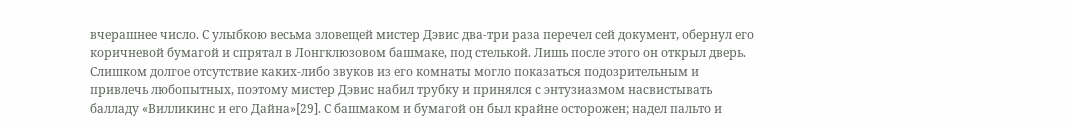вчерашнее число. С улыбкою весьма зловещей мистер Дэвис два-три раза перечел сей документ, обернул его коричневой бумагой и спрятал в Лонгклюзовом башмаке, под стелькой. Лишь после этого он открыл дверь. Слишком долгое отсутствие каких-либо звуков из его комнаты могло показаться подозрительным и привлечь любопытных, поэтому мистер Дэвис набил трубку и принялся с энтузиазмом насвистывать балладу «Вилликинс и его Дайна»[29]. С башмаком и бумагой он был крайне осторожен; надел пальто и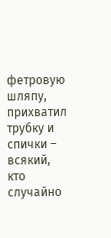фетровую шляпу, прихватил трубку и спички – всякий, кто случайно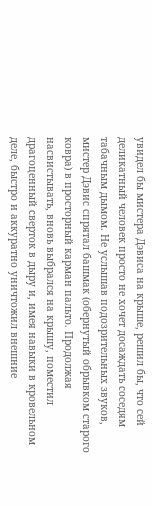увидел бы мистера Дэвиса на крыше, решил бы, что сей деликатный человек просто не хочет досаждать соседям табачным дымом. Не услышав подозрительных звуков, мистер Дэвис спрятал башмак (обернутый обрывком старого ковра) в просторный карман пальто. Продолжая насвистывать, вновь выбрался на крышу, поместил драгоценный сверток в дыру и, имея навыки в кровельном деле, быстро и аккуратно уничтожил внешние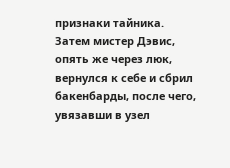признаки тайника. Затем мистер Дэвис, опять же через люк, вернулся к себе и сбрил бакенбарды, после чего, увязавши в узел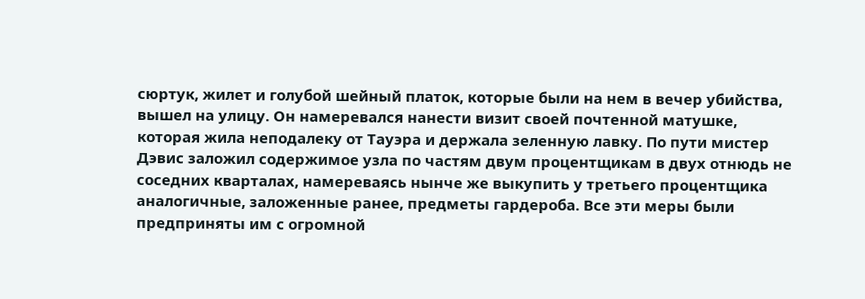сюртук, жилет и голубой шейный платок, которые были на нем в вечер убийства, вышел на улицу. Он намеревался нанести визит своей почтенной матушке, которая жила неподалеку от Тауэра и держала зеленную лавку. По пути мистер Дэвис заложил содержимое узла по частям двум процентщикам в двух отнюдь не соседних кварталах, намереваясь нынче же выкупить у третьего процентщика аналогичные, заложенные ранее, предметы гардероба. Все эти меры были предприняты им с огромной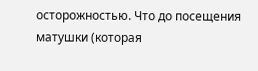осторожностью. Что до посещения матушки (которая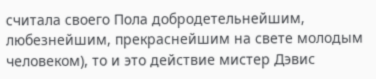считала своего Пола добродетельнейшим, любезнейшим, прекраснейшим на свете молодым человеком), то и это действие мистер Дэвис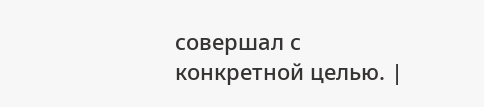совершал с конкретной целью. |